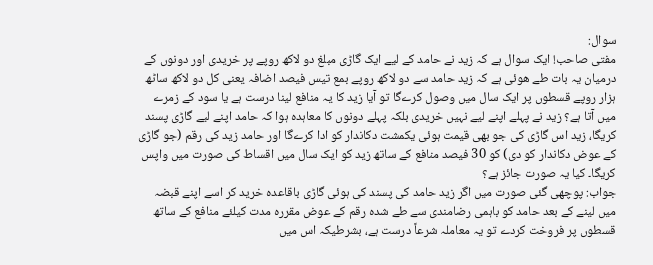سوال:
مفتی صاحب! ایک سوال ہے کہ زید نے حامد کے لیے ایک گاڑی مبلغ دو لاکھ روپے پر خریدی اور دونوں کے درمیان یہ بات طے هوئی ہے کہ زید حامد سے دو لاکھ روپے بمع تیس فیصد اضافہ یعنی کل دو لاکھ ساٹھ ہزار روپے قسطوں پر ایک سال میں وصول کرےگا تو آیا زید کا یہ منافع لینا درست ہے یا سود کے زمرے میں آتا ہے؟ زید نے پہلے اپنے لیے نہیں خریدی بلکہ پہلے دونوں کا معاہده ہوا کہ حامد اپنے لیے گاڑی پسند کریگا، زید اس گاڑی کی جو بھی قیمت ہوئی یکمشت دکاندار کو ادا کرےگا اور حامد زید کی رقم (جو گاڑی کے عوض دکاندار کو دی) کو 30 فیصد منافع کے ساتھ زید کو ایک سال میں اقساط کی صورت میں واپس کریگا۔ کیا یہ صورت جائز ہے؟
جواب: پوچھی گئی صورت میں اگر زید حامد کی پسند کی ہوئی گاڑی باقاعدہ خرید کر اسے اپنے قبضہ میں لینے کے بعد حامد کو باہمی رضامندی سے طے شدہ رقم کے عوض مقررہ مدت کیلئے منافع کے ساتھ قسطوں پر فروخت کردے تو یہ معاملہ شرعاً درست ہے، بشرطیکہ اس میں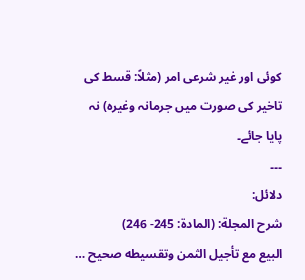کوئی اور غیر شرعی امر (مثلاً: قسط کی تاخیر کی صورت میں جرمانہ وغیرہ) نہ پایا جائے۔
۔۔۔
دلائل:
شرح المجلة: (المادۃ: 245- 246)
البیع مع تأجیل الثمن وتقسیطه صحیح …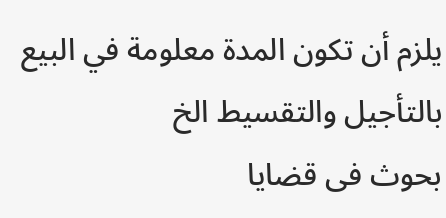یلزم أن تکون المدۃ معلومة في البیع بالتأجیل والتقسیط الخ
بحوث فی قضایا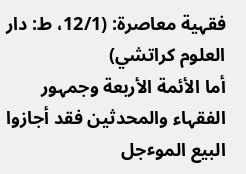فقہیة معاصرة: (12/1، ط: دار العلوم كراتشي)
أما الأئمة الأربعة وجمہور الفقہاء والمحدثین فقد أجازوا البیع الموٴجل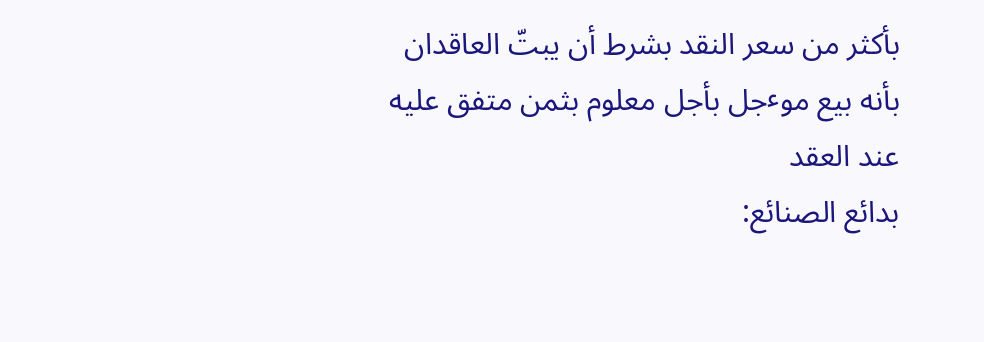بأکثر من سعر النقد بشرط أن یبتّ العاقدان بأنه بیع موٴجل بأجل معلوم بثمن متفق علیه عند العقد
بدائع الصنائع: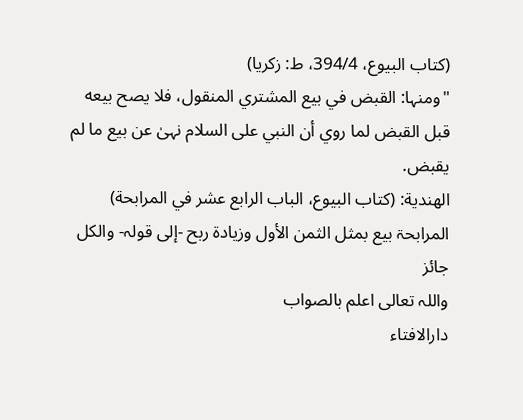(کتاب البیوع، 394/4، ط: زکریا)
"ومنہا: القبض في بیع المشتري المنقول، فلا یصح بیعه قبل القبض لما روي أن النبي علی السلام نہیٰ عن بیع ما لم یقبض.
الهندية: (کتاب البیوع، الباب الرابع عشر في المرابحة)
المرابحۃ بیع بمثل الثمن الأول وزیادۃ ربح -إلی قولہ- والکل جائز
واللہ تعالی اعلم بالصواب
دارالافتاء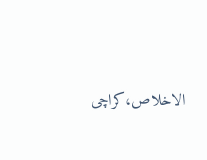الاخلاص،کراچی